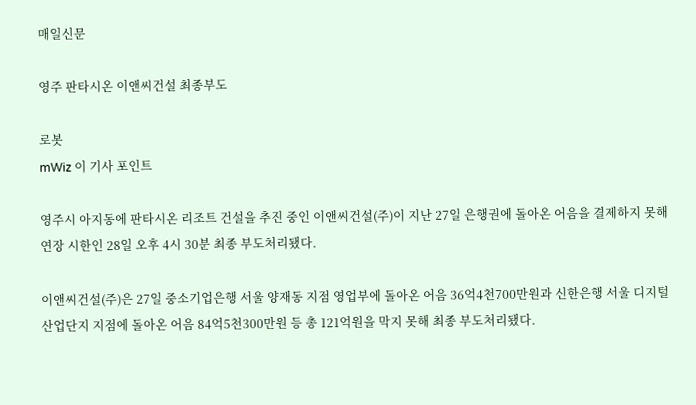매일신문

영주 판타시온 이앤씨건설 최종부도

로봇
mWiz 이 기사 포인트

영주시 아지동에 판타시온 리조트 건설을 추진 중인 이앤씨건설(주)이 지난 27일 은행권에 돌아온 어음을 결제하지 못해 연장 시한인 28일 오후 4시 30분 최종 부도처리됐다.

이앤씨건설(주)은 27일 중소기업은행 서울 양재동 지점 영업부에 돌아온 어음 36억4천700만원과 신한은행 서울 디지털 산업단지 지점에 돌아온 어음 84억5천300만원 등 총 121억원을 막지 못해 최종 부도처리됐다.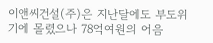이앤씨건설(주)은 지난달에도 부도위기에 몰렸으나 78억여원의 어음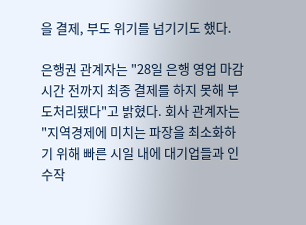을 결제, 부도 위기를 넘기기도 했다.

은행권 관계자는 "28일 은행 영업 마감시간 전까지 최종 결제를 하지 못해 부도처리됐다"고 밝혔다. 회사 관계자는 "지역경제에 미치는 파장을 최소화하기 위해 빠른 시일 내에 대기업들과 인수작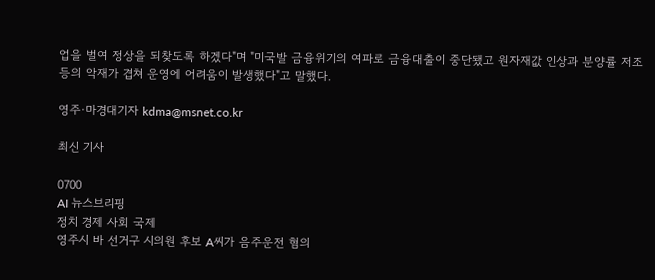업을 벌여 정상을 되찾도록 하겠다"며 "미국발 금융위기의 여파로 금융대출이 중단됐고 원자재값 인상과 분양률 저조 등의 악재가 겹쳐 운영에 어려움이 발생했다"고 말했다.

영주·마경대기자 kdma@msnet.co.kr

최신 기사

0700
AI 뉴스브리핑
정치 경제 사회 국제
영주시 바 선거구 시의원 후보 A씨가 음주운전 혐의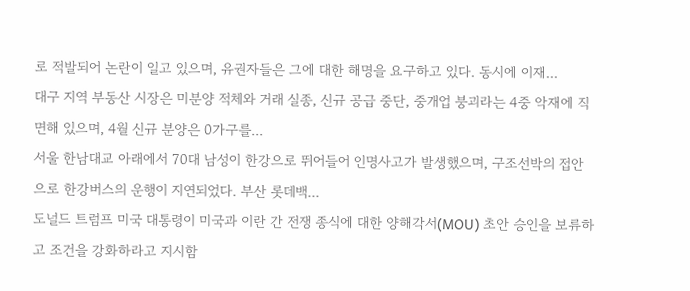로 적발되어 논란이 일고 있으며, 유권자들은 그에 대한 해명을 요구하고 있다. 동시에 이재...
대구 지역 부동산 시장은 미분양 적체와 거래 실종, 신규 공급 중단, 중개업 붕괴라는 4중 악재에 직면해 있으며, 4월 신규 분양은 0가구를...
서울 한남대교 아래에서 70대 남성이 한강으로 뛰어들어 인명사고가 발생했으며, 구조선박의 접안으로 한강버스의 운행이 지연되었다. 부산 롯데백...
도널드 트럼프 미국 대통령이 미국과 이란 간 전쟁 종식에 대한 양해각서(MOU) 초안 승인을 보류하고 조건을 강화하라고 지시함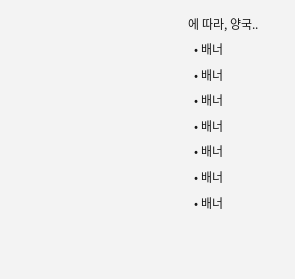에 따라, 양국..
  • 배너
  • 배너
  • 배너
  • 배너
  • 배너
  • 배너
  • 배너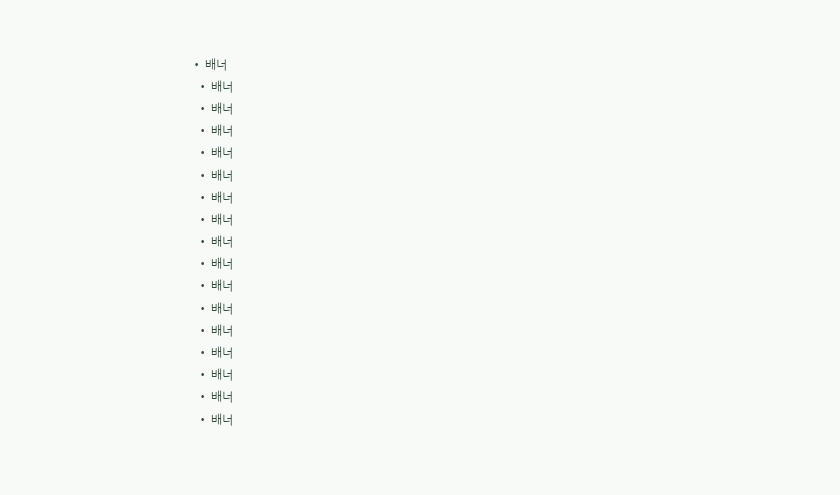• 배너
  • 배너
  • 배너
  • 배너
  • 배너
  • 배너
  • 배너
  • 배너
  • 배너
  • 배너
  • 배너
  • 배너
  • 배너
  • 배너
  • 배너
  • 배너
  • 배너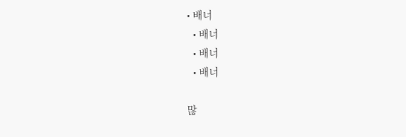• 배너
  • 배너
  • 배너
  • 배너

많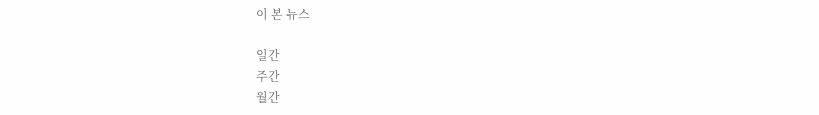이 본 뉴스

일간
주간
월간